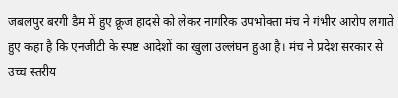जबलपुर बरगी डैम में हुए क्रूज हादसे को लेकर नागरिक उपभोक्ता मंच ने गंभीर आरोप लगाते हुए कहा है कि एनजीटी के स्पष्ट आदेशों का खुला उल्लंघन हुआ है। मंच ने प्रदेश सरकार से उच्च स्तरीय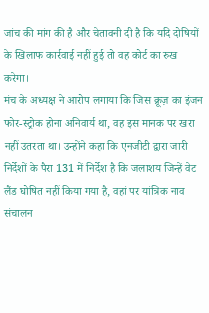जांच की मांग की है और चेतावनी दी है कि यदि दोषियों के खिलाफ कार्रवाई नहीं हुई तो वह कोर्ट का रुख करेगा।
मंच के अध्यक्ष ने आरोप लगाया कि जिस क्रूज़ का इंजन फोर-स्ट्रोक होना अनिवार्य था, वह इस मानक पर खरा नहीं उतरता था। उन्होंने कहा कि एनजीटी द्वारा जारी निर्देशों के पैरा 131 में निर्देश है कि जलाशय जिन्हें वेट लैंड घोषित नहीं किया गया है, वहां पर यांत्रिक नाव संचालन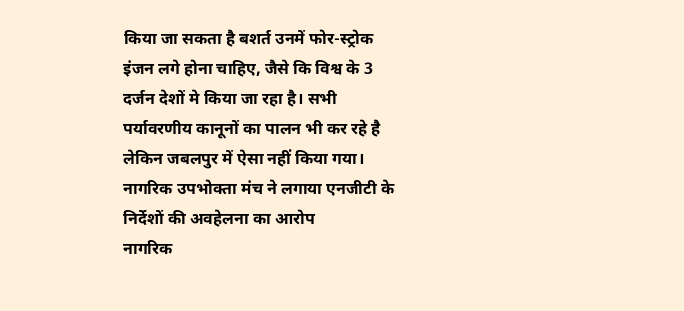किया जा सकता है बशर्त उनमें फोर-स्ट्रोक इंजन लगे होना चाहिए, जैसे कि विश्व के 3 दर्जन देशों मे किया जा रहा है। सभी पर्यावरणीय कानूनों का पालन भी कर रहे है लेकिन जबलपुर में ऐसा नहीं किया गया।
नागरिक उपभोक्ता मंच ने लगाया एनजीटी के निर्देशों की अवहेलना का आरोप
नागरिक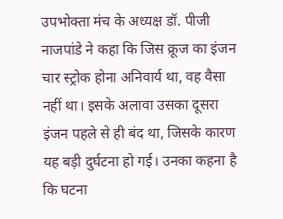उपभोक्ता मंच के अध्यक्ष डॉ. पीजी नाजपांडे ने कहा कि जिस क्रूज का इंजन चार स्ट्रोक होना अनिवार्य था, वह वैसा नहीं था। इसके अलावा उसका दूसरा इंजन पहले से ही बंद था, जिसके कारण यह बड़ी दुर्घटना हो गई। उनका कहना है कि घटना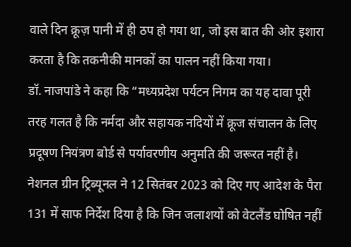वाले दिन क्रूज़ पानी में ही ठप हो गया था, जो इस बात की ओर इशारा करता है कि तकनीकी मानकों का पालन नहीं किया गया।
डॉ. नाजपांडे ने कहा कि “मध्यप्रदेश पर्यटन निगम का यह दावा पूरी तरह गलत है कि नर्मदा और सहायक नदियों में क्रूज संचालन के लिए प्रदूषण नियंत्रण बोर्ड से पर्यावरणीय अनुमति की जरूरत नहीं है। नेशनल ग्रीन ट्रिब्यूनल ने 12 सितंबर 2023 को दिए गए आदेश के पैरा 131 में साफ निर्देश दिया है कि जिन जलाशयों को वेटलैंड घोषित नहीं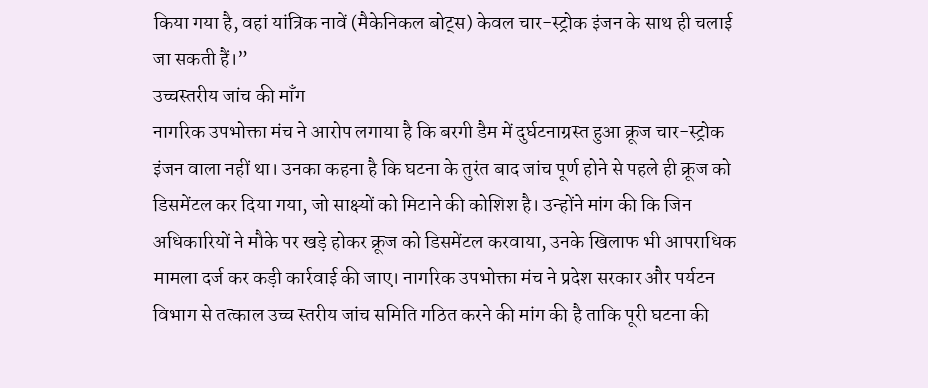किया गया है, वहां यांत्रिक नावें (मैकेनिकल बोट्स) केवल चार-स्ट्रोक इंजन के साथ ही चलाई जा सकती हैं।”
उच्चस्तरीय जांच की माँग
नागरिक उपभोक्ता मंच ने आरोप लगाया है कि बरगी डैम में दुर्घटनाग्रस्त हुआ क्रूज चार-स्ट्रोक इंजन वाला नहीं था। उनका कहना है कि घटना के तुरंत बाद जांच पूर्ण होने से पहले ही क्रूज को डिसमेंटल कर दिया गया, जो साक्ष्यों को मिटाने की कोशिश है। उन्होंने मांग की कि जिन अधिकारियों ने मौके पर खड़े होकर क्रूज को डिसमेंटल करवाया, उनके खिलाफ भी आपराधिक मामला दर्ज कर कड़ी कार्रवाई की जाए। नागरिक उपभोक्ता मंच ने प्रदेश सरकार और पर्यटन विभाग से तत्काल उच्च स्तरीय जांच समिति गठित करने की मांग की है ताकि पूरी घटना की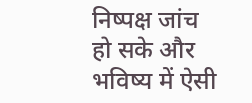निष्पक्ष जांच हो सके और भविष्य में ऐसी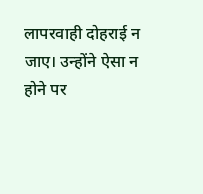लापरवाही दोहराई न जाए। उन्होंने ऐसा न होने पर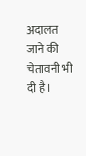अदालत जाने की चेतावनी भी दी है।